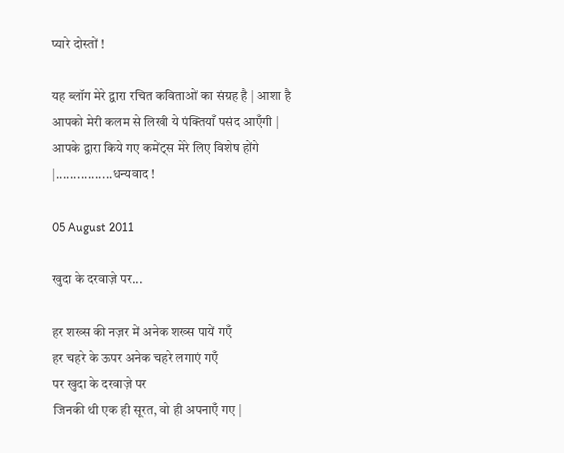प्यारे दोस्तों !

यह ब्लॉग मेरे द्वारा रचित कविताओं का संग्रह है | आशा है आपको मेरी कलम से लिखी ये पंक्तियाँ पसंद आएँगी | आपके द्वारा किये गए कमेंट्स मेरे लिए विशेष होंगे |................धन्यवाद !

05 August 2011

खुदा के दरवाज़े पर...

हर शख्स की नज़र में अनेक शख्स पायें गएँ
हर चहरे के ऊपर अनेक चहरे लगाएं गएँ
पर खुदा के दरवाज़े पर
जिनकी थी एक ही सूरत, वो ही अपनाएँ गए |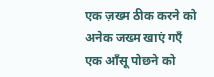एक ज़ख्म ठीक करने को अनेक जख्म खाएं गएँ
एक आँसू पोछने को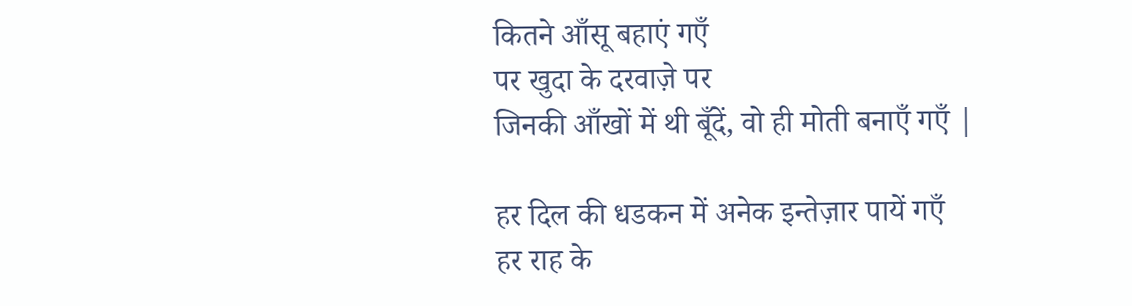कितने आँसू बहाएं गएँ
पर खुदा के दरवाज़े पर
जिनकी आँखों में थी बूँदें, वो ही मोती बनाएँ गएँ |

हर दिल की धडकन में अनेक इन्तेज़ार पायें गएँ
हर राह के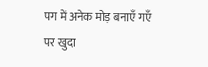पग में अनेक मोड़ बनाएँ गएँ
पर खुदा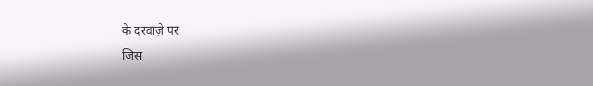के दरवाज़े पर
जिस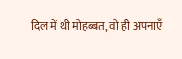दिल में थी मोहब्बत, वो ही अपनाएँ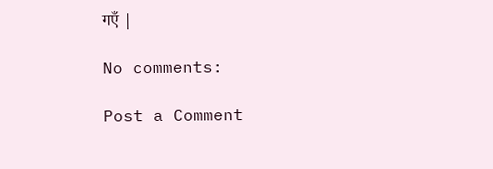गएँ |

No comments:

Post a Comment